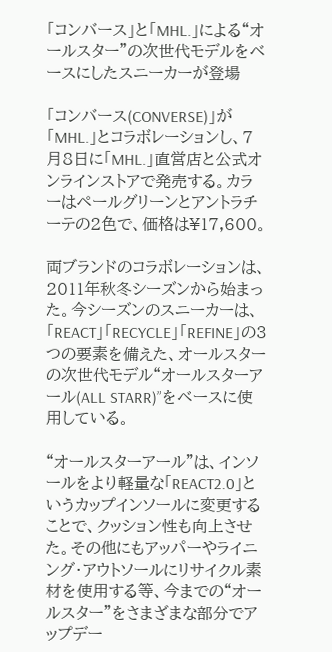「コンバース」と「MHL.」による“オールスター”の次世代モデルをベースにしたスニーカーが登場

「コンバース(CONVERSE)」が「MHL.」とコラボレーションし、7月8日に「MHL.」直営店と公式オンラインストアで発売する。カラーはペールグリーンとアントラチーテの2色で、価格は¥17,600。

両ブランドのコラボレーションは、2011年秋冬シーズンから始まった。今シーズンのスニーカーは、「REACT」「RECYCLE」「REFINE」の3つの要素を備えた、オールスターの次世代モデル“オールスターアール(ALL STARR)”をベースに使用している。

“オールスターアール”は、インソールをより軽量な「REACT2.0」というカップインソールに変更することで、クッション性も向上させた。その他にもアッパーやライニング・アウトソールにリサイクル素材を使用する等、今までの“オールスター”をさまざまな部分でアップデー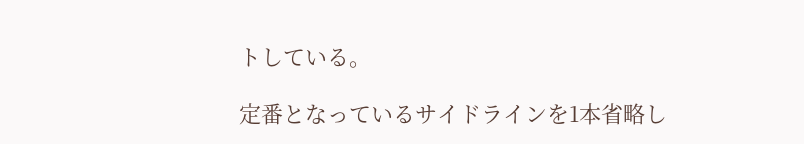トしている。

定番となっているサイドラインを1本省略し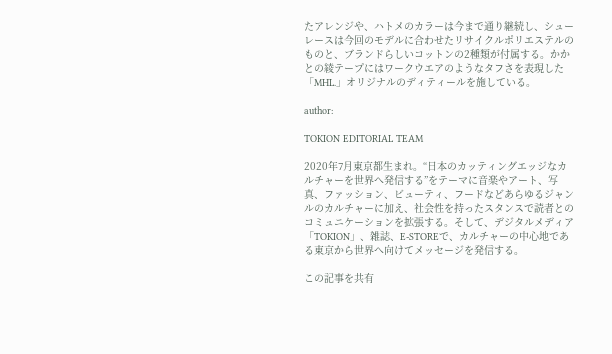たアレンジや、ハトメのカラーは今まで通り継続し、シューレースは今回のモデルに合わせたリサイクルポリエステルのものと、ブランドらしいコットンの2種類が付属する。かかとの綾テープにはワークウエアのようなタフさを表現した「MHL.」オリジナルのディティールを施している。

author:

TOKION EDITORIAL TEAM

2020年7月東京都生まれ。“日本のカッティングエッジなカルチャーを世界へ発信する”をテーマに音楽やアート、写真、ファッション、ビューティ、フードなどあらゆるジャンルのカルチャーに加え、社会性を持ったスタンスで読者とのコミュニケーションを拡張する。そして、デジタルメディア「TOKION」、雑誌、E-STOREで、カルチャーの中心地である東京から世界へ向けてメッセージを発信する。

この記事を共有